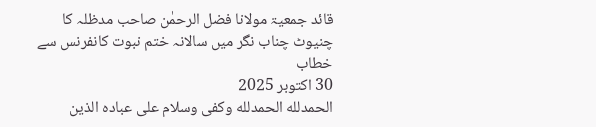قائد جمعیۃ مولانا فضل الرحمٰن صاحب مدظلہ کا چنیوٹ چناب نگر میں سالانہ ختم نبوت کانفرنس سے خطاب
30 اکتوبر 2025
الحمدلله الحمدلله وکفی وسلام علی عبادہ الذین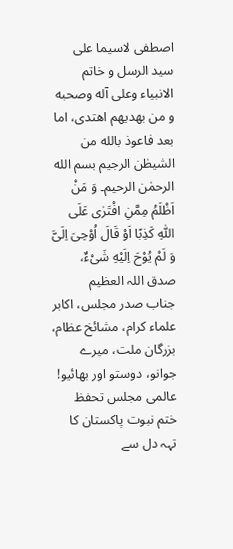اصطفی لاسیما علی سید الرسل و خاتم الانبیاء وعلی آله وصحبه و من بھدیھم اھتدی، اما بعد فاعوذ بالله من الشیطٰن الرجیم بسم الله الرحمٰن الرحیم۔ وَ مَنْ اَظْلَمُ مِمَّنِ افْتَرٰى عَلَى اللّٰهِ كَذِبًا اَوْ قَالَ اُوْحِیَ اِلَیَّ وَ لَمْ یُوْحَ اِلَیْهِ شَیْءٌ، صدق اللہ العظیم
جناب صدر مجلس، اکابر علماء کرام، مشائخ عظام، بزرگان ملت، میرے جوانو، دوستو اور بھائیو! عالمی مجلس تحفظ ختم نبوت پاکستان کا تہہ دل سے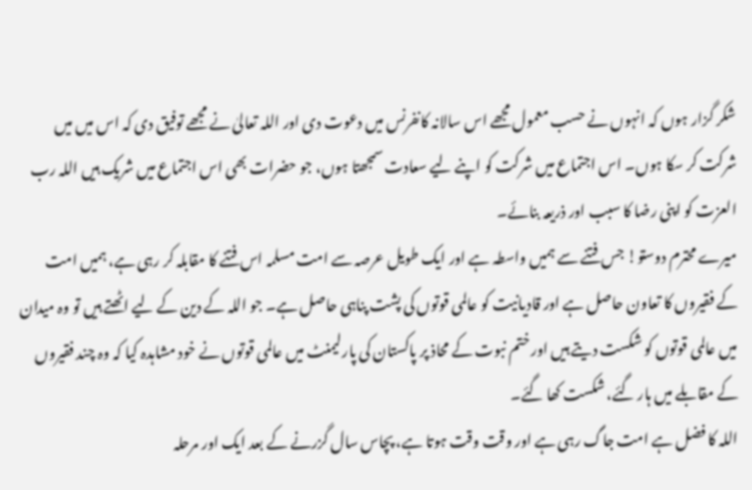شکر گزار ہوں کہ انہوں نے حسب معمول مجھے اس سالانہ کانفرنس میں دعوت دی اور اللہ تعالیٰ نے مجھے توفیق دی کہ اس میں میں شرکت کر سکا ہوں۔ اس اجتماع میں شرکت کو اپنے لیے سعادت سمجھتا ہوں، جو حضرات بھی اس اجتماع میں شریک ہیں اللہ رب العزت کو اپنی رضا کا سبب اور ذریعہ بنائے۔
میرے محترم دوستو! جس فتنے سے ہمیں واسطہ ہے اور ایک طویل عرصہ سے امت مسلمہ اس فتنے کا مقابلہ کر رہی ہے، ہمیں امت کے فقیروں کا تعاون حاصل ہے اور قادیانیت کو عالمی قوتوں کی پشت پناہی حاصل ہے۔ جو اللہ کے دین کے لیے اٹھتے ہیں تو وہ میدان میں عالمی قوتوں کو شکست دیتے ہیں اور ختم نبوت کے محاذ پر پاکستان کی پارلیمنٹ میں عالمی قوتوں نے خود مشاہدہ کیا کہ وہ چند فقیروں کے مقابلے میں ہار گئے، شکست کھا گئے۔
اللہ کا فضل ہے امت جاگ رہی ہے اور وقت وقت ہوتا ہے، پچاس سال گزرنے کے بعد ایک اور مرحلہ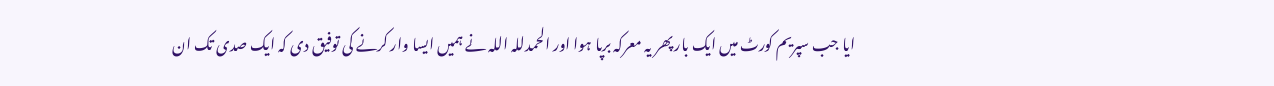ایا جب سپریم کورٹ میں ایک بار پھر یہ معرکہ برپا ہوا اور الحمدللہ اللہ نے ہمیں ایسا وار کرنے کی توفیق دی کہ ایک صدی تک ان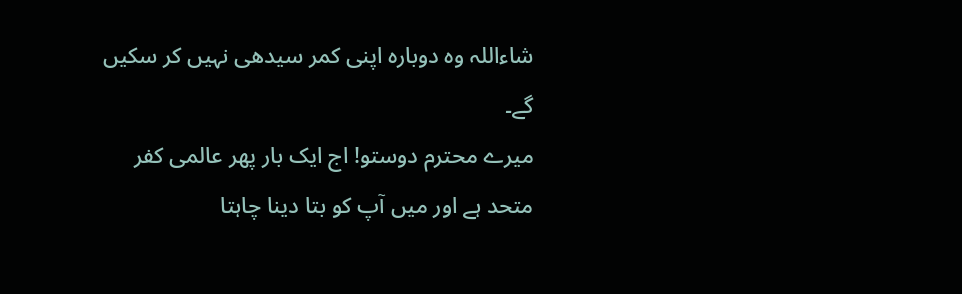شاءاللہ وہ دوبارہ اپنی کمر سیدھی نہیں کر سکیں گے۔
میرے محترم دوستو! اج ایک بار پھر عالمی کفر متحد ہے اور میں آپ کو بتا دینا چاہتا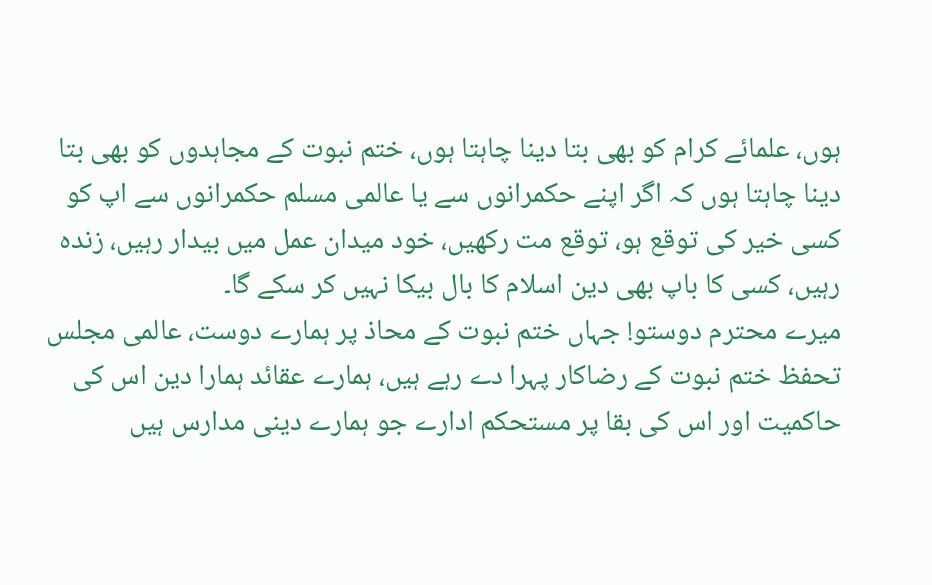ہوں، علمائے کرام کو بھی بتا دینا چاہتا ہوں، ختم نبوت کے مجاہدوں کو بھی بتا دینا چاہتا ہوں کہ اگر اپنے حکمرانوں سے یا عالمی مسلم حکمرانوں سے اپ کو کسی خیر کی توقع ہو، توقع مت رکھیں، خود میدان عمل میں بیدار رہیں، زندہ رہیں، کسی کا باپ بھی دین اسلام کا بال بیکا نہیں کر سکے گا۔
میرے محترم دوستو! جہاں ختم نبوت کے محاذ پر ہمارے دوست، عالمی مجلس تحفظ ختم نبوت کے رضاکار پہرا دے رہے ہیں، ہمارے عقائد ہمارا دین اس کی حاکمیت اور اس کی بقا پر مستحکم ادارے جو ہمارے دینی مدارس ہیں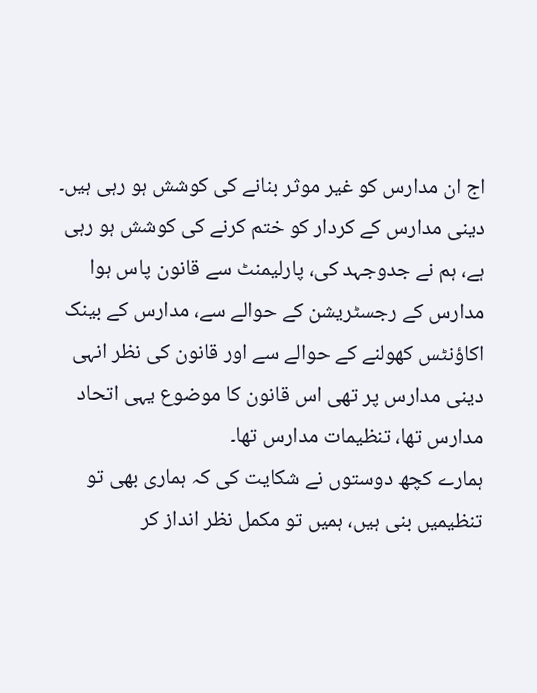اج ان مدارس کو غیر موثر بنانے کی کوشش ہو رہی ہیں۔ دینی مدارس کے کردار کو ختم کرنے کی کوشش ہو رہی ہے، ہم نے جدوجہد کی، پارلیمنٹ سے قانون پاس ہوا مدارس کے رجسٹریشن کے حوالے سے، مدارس کے بینک اکاؤنٹس کھولنے کے حوالے سے اور قانون کی نظر انہی دینی مدارس پر تھی اس قانون کا موضوع یہی اتحاد مدارس تھا، تنظیمات مدارس تھا۔
ہمارے کچھ دوستوں نے شکایت کی کہ ہماری بھی تو تنظیمیں بنی ہیں، ہمیں تو مکمل نظر انداز کر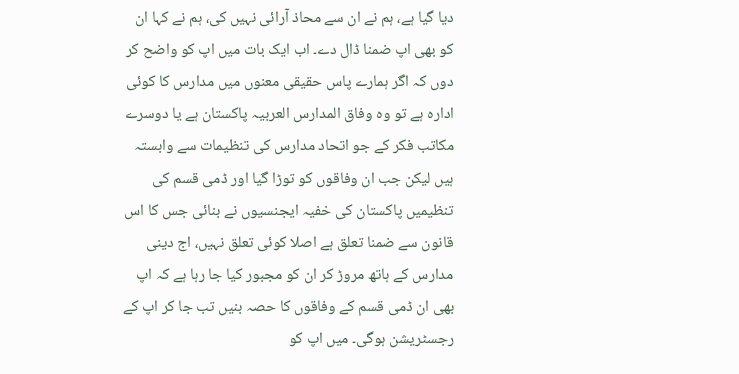دیا گیا ہے، ہم نے ان سے محاذ آرائی نہیں کی، ہم نے کہا ان کو بھی اپ ضمنا ڈال دے۔ اب ایک بات میں اپ کو واضح کر دوں کہ اگر ہمارے پاس حقیقی معنوں میں مدارس کا کوئی ادارہ ہے تو وہ وفاق المدارس العربیہ پاکستان ہے یا دوسرے مکاتب فکر کے جو اتحاد مدارس کی تنظیمات سے وابستہ ہیں لیکن جب ان وفاقوں کو توڑا گیا اور ڈمی قسم کی تنظیمیں پاکستان کی خفیہ ایجنسیوں نے بنائی جس کا اس قانون سے ضمنا تعلق ہے اصلا کوئی تعلق نہیں، اج دینی مدارس کے ہاتھ مروڑ کر ان کو مجبور کیا جا رہا ہے کہ اپ بھی ان ڈمی قسم کے وفاقوں کا حصہ بنیں تب جا کر اپ کے رجسٹریشن ہوگی۔ میں اپ کو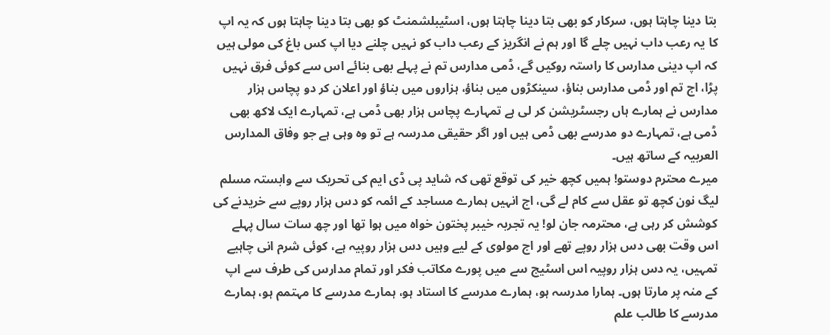بتا دینا چاہتا ہوں، سرکار کو بھی بتا دینا چاہتا ہوں، اسٹیبلشمنٹ کو بھی بتا دینا چاہتا ہوں کہ یہ اپ کا یہ رعب داب نہیں چلے گا اور ہم نے انگریز کے رعب داب کو نہیں چلنے دیا اپ کس باغ کی مولی ہیں کہ اپ دینی مدارس کا راستہ روکیں گے، ڈمی مدارس تم نے پہلے بھی بنائے اس سے کوئی فرق نہیں پڑا، اج تم اور ڈمی مدارس بناؤ، سینکڑوں میں بناؤ، ہزاروں میں بناؤ اور اعلان کر دو پچاس ہزار مدارس نے ہمارے ہاں رجسٹریشن کر لی ہے تمہارے پچاس ہزار بھی ڈمی ہے، تمہارے ایک لاکھ بھی ڈمی ہے، تمہارے دو مدرسے بھی ڈمی ہیں اور اگر حقیقی مدرسہ ہے تو وہ وہی ہے جو وفاق المدارس العربیہ کے ساتھ ہیں۔
میرے محترم دوستو! ہمیں کچھ خیر کی توقع تھی کہ شاید پی ڈی ایم کی تحریک سے وابستہ مسلم لیگ نون کچھ تو عقل سے کام لے گی، اج انہیں ہمارے مساجد کے ائمہ کو دس ہزار روپے سے خریدنے کی کوشش کر رہی ہے، محترمہ جان لو! یہ تجربہ خیبر پختون خواہ میں ہوا تھا اور چھ سات سال پہلے اس وقت بھی دس ہزار روپے تھے اور اج مولوی کے لیے وہیں دس ہزار روپیہ ہے، کوئی شرم انی چاہیے تمہیں، یہ دس ہزار روپیہ اس اسٹیج سے میں پورے مکاتب فکر اور تمام مدارس کی طرف سے اپ کے منہ پر مارتا ہوں۔ ہمارا مدرسہ ہو، ہمارے مدرسے کا استاد ہو، ہمارے مدرسے کا مہتمم ہو، ہمارے مدرسے کا طالب علم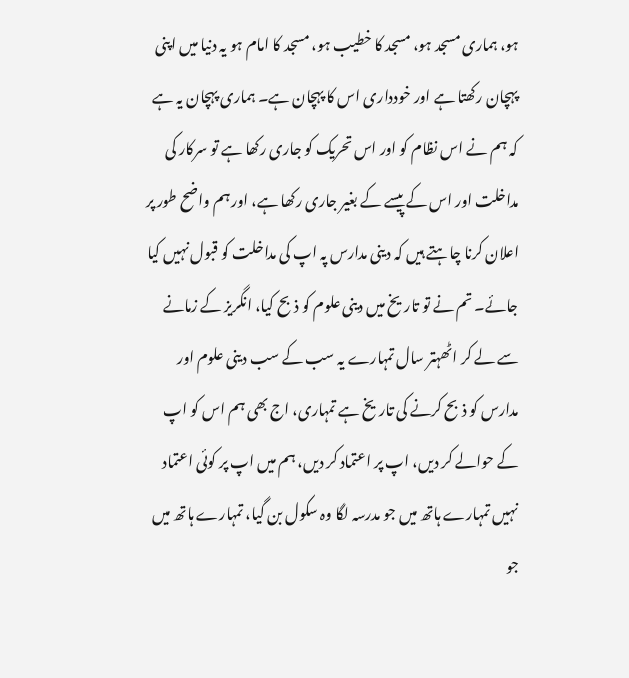ہو، ہماری مسجد ہو، مسجد کا خطیب ہو، مسجد کا امام ہو یہ دنیا میں اپنی پہچان رکھتا ہے اور خودداری اس کا پہچان ہے۔ ہماری پہچان یہ ہے کہ ہم نے اس نظام کو اور اس تحریک کو جاری رکھا ہے تو سرکار کی مداخلت اور اس کے پیسے کے بغیر جاری رکھا ہے، اور ہم واضح طور پر اعلان کرنا چاہتے ہیں کہ دینی مدارس پہ اپ کی مداخلت کو قبول نہیں کیا جائے۔ تم نے تو تاریخ میں دینی علوم کو ذبح کیا، انگریز کے زمانے سے لے کر اٹھہتر سال تمہارے یہ سب کے سب دینی علوم اور مدارس کو ذبح کرنے کی تاریخ ہے تمہاری، اج بھی ہم اس کو اپ کے حوالے کر دیں، اپ پر اعتماد کر دیں، ہم میں اپ پر کوئی اعتماد نہیں تمہارے ہاتھ میں جو مدرسہ لگا وہ سکول بن گیا، تمہارے ہاتھ میں جو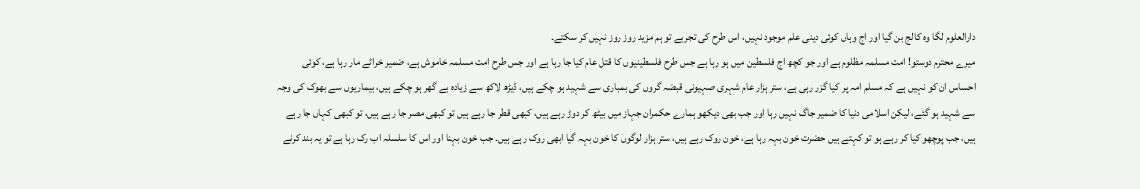دارالعلوم لگا وہ کالج بن گیا اور اج وہاں کوئی دینی علم موجود نہیں، اس طرح کی تجربے تو ہم مزید روز روز نہیں کر سکتے۔
میرے محترم دوستو! امت مسلمہ مظلوم ہے اور جو کچھ اج فلسطین میں ہو رہا ہے جس طرح فلسطینیوں کا قتل عام کیا جا رہا ہے اور جس طرح امت مسلمہ خاموش ہے، ضمیر خراٹے مار رہا ہے، کوئی احساس ان کو نہیں ہے کہ مسلم امہ پر کیا گزر رہی ہے، ستر ہزار عام شہری صہیونی قبضہ گروں کی بمباری سے شہید ہو چکے ہیں، ڈیڑھ لاکھ سے زیادہ بے گھر ہو چکے ہیں، بیماریوں سے بھوک کی وجہ سے شہید ہو گئے، لیکن اسلامی دنیا کا ضمیر جاگ نہیں رہا اور جب بھی دیکھو ہمارے حکمران جہاز میں بیٹھ کر دوڑ رہے ہیں، کبھی قطر جا رہے ہیں تو کبھی مصر جا رہے ہیں، تو کبھی کہاں جا رہے ہیں، جب پوچھو کیا کر رہے ہو تو کہتے ہیں حضرت خون بہہ رہا ہے، خون روک رہے ہیں، ستر ہزار لوگوں کا خون بہہ گیا ابھی روک رہے ہیں۔ جب خون بہنا اور اس کا سلسلہ اب رک رہا ہے تو یہ بند کرنے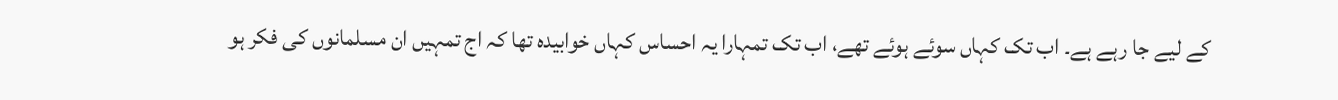کے لیے جا رہے ہے۔ اب تک کہاں سوئے ہوئے تھے، اب تک تمہارا یہ احساس کہاں خوابیدہ تھا کہ اج تمہیں ان مسلمانوں کی فکر ہو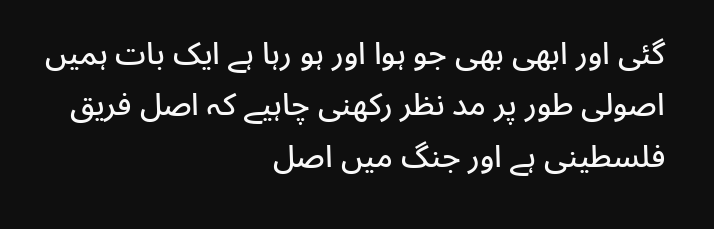گئی اور ابھی بھی جو ہوا اور ہو رہا ہے ایک بات ہمیں اصولی طور پر مد نظر رکھنی چاہیے کہ اصل فریق فلسطینی ہے اور جنگ میں اصل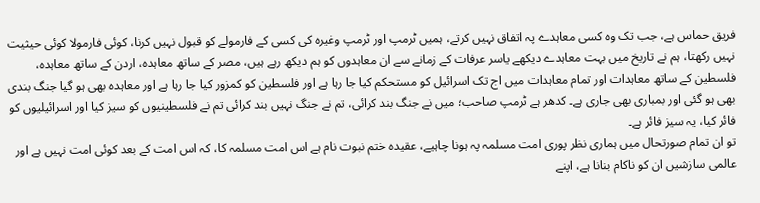فریق حماس ہے، جب تک وہ کسی معاہدے پہ اتفاق نہیں کرتے، ہمیں ٹرمپ اور ٹرمپ وغیرہ کی کسی کے فارمولے کو قبول نہیں کرنا، کوئی فارمولا کوئی حیثیت نہیں رکھتا، ہم نے تاریخ میں بہت معاہدے دیکھے یاسر عرفات کے زمانے سے ان معاہدوں کو ہم دیکھ رہے ہیں، مصر کے ساتھ معاہدہ، اردن کے ساتھ معاہدہ، فلسطین کے ساتھ معاہدات اور تمام معاہدات میں اج تک اسرائیل کو مستحکم کیا جا رہا ہے اور فلسطین کو کمزور کیا جا رہا ہے اور معاہدہ بھی ہو گیا جنگ بندی بھی ہو گئی اور بمباری بھی جاری ہے۔ کدھر ہے ٹرمپ صاحب؛ میں نے جنگ بند کرائی، تم نے جنگ نہیں بند کرائی تم نے فلسطینیوں کو سیز کیا اور اسرائیلیوں کو فائر کیا، یہ سیز فائر ہے۔
تو ان تمام صورتحال میں ہماری نظر پوری امت مسلمہ پہ ہونا چاہیے، عقیدہ ختم نبوت نام ہے اس امت مسلمہ کا، کہ اس امت کے بعد کوئی امت نہیں ہے اور عالمی سازشیں ان کو ناکام بنانا ہے، اپنے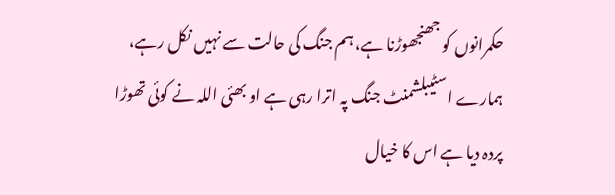حکمرانوں کو جھنجھوڑنا ہے، ہم جنگ کی حالت سے نہیں نکل رہے، ہمارے اسٹیبلشمنٹ جنگ پہ اترا رہی ہے او بھئی اللہ نے کوئی تھوڑا پردہ دیا ہے اس کا خیال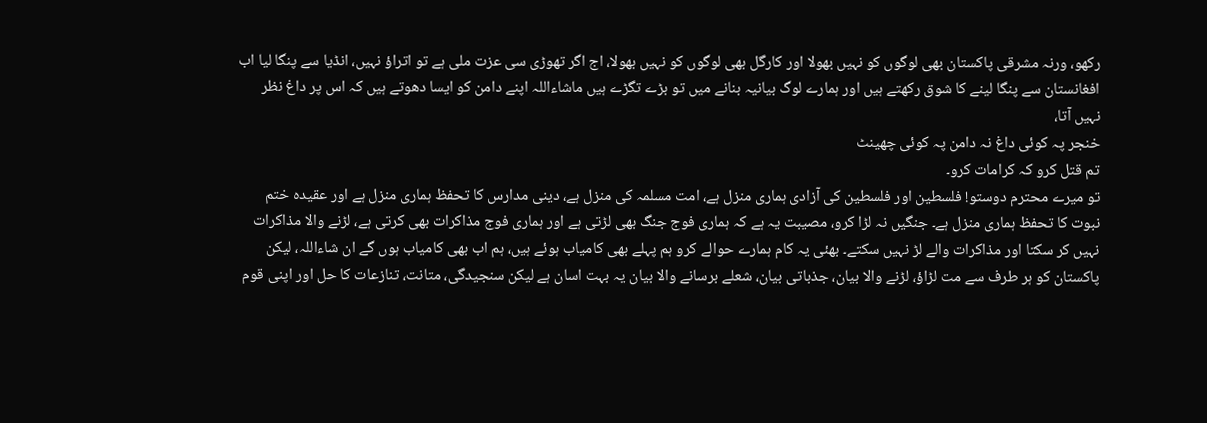رکھو، ورنہ مشرقی پاکستان بھی لوگوں کو نہیں بھولا اور کارگل بھی لوگوں کو نہیں بھولا، اج اگر تھوڑی سی عزت ملی ہے تو اتراؤ نہیں، انڈیا سے پنگا لیا اب افغانستان سے پنگا لینے کا شوق رکھتے ہیں اور ہمارے لوگ بیانیہ بنانے میں تو بڑے تگڑے ہیں ماشاءاللہ اپنے دامن کو ایسا دھوتے ہیں کہ اس پر داغ نظر نہیں آتا،
خنجر پہ کوئی داغ نہ دامن پہ کوئی چھینٹ
تم قتل کرو کہ کرامات کرو۔
تو میرے محترم دوستو! فلسطین اور فلسطین کی آزادی ہماری منزل ہے، امت مسلمہ کی منزل ہے، دینی مدارس کا تحفظ ہماری منزل ہے اور عقیدہ ختم نبوت کا تحفظ ہماری منزل ہے۔ جنگیں نہ لڑا کرو، مصیبت یہ ہے کہ ہماری فوج جنگ بھی لڑتی ہے اور ہماری فوج مذاکرات بھی کرتی ہے، لڑنے والا مذاکرات نہیں کر سکتا اور مذاکرات والے لڑ نہیں سکتے۔ بھئی یہ کام ہمارے حوالے کرو ہم پہلے بھی کامیاب ہوئے ہیں، ہم اب بھی کامیاب ہوں گے ان شاءاللہ، لیکن پاکستان کو ہر طرف سے مت لڑاؤ، لڑنے والا بیان، جذباتی بیان، شعلے برسانے والا بیان یہ بہت اسان ہے لیکن سنجیدگی، متانت، تنازعات کا حل اور اپنی قوم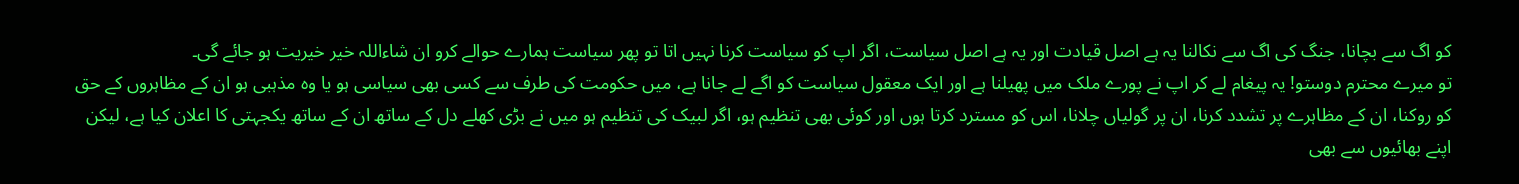کو اگ سے بچانا، جنگ کی اگ سے نکالنا یہ ہے اصل قیادت اور یہ ہے اصل سیاست، اگر اپ کو سیاست کرنا نہیں اتا تو پھر سیاست ہمارے حوالے کرو ان شاءاللہ خیر خیریت ہو جائے گی۔
تو میرے محترم دوستو! یہ پیغام لے کر اپ نے پورے ملک میں پھیلنا ہے اور ایک معقول سیاست کو اگے لے جانا ہے، میں حکومت کی طرف سے کسی بھی سیاسی ہو یا وہ مذہبی ہو ان کے مظاہروں کے حق کو روکنا، ان کے مظاہرے پر تشدد کرنا، ان پر گولیاں چلانا، اس کو مسترد کرتا ہوں اور کوئی بھی تنظیم ہو، اگر لبیک کی تنظیم ہو میں نے بڑی کھلے دل کے ساتھ ان کے ساتھ یکجہتی کا اعلان کیا ہے، لیکن اپنے بھائیوں سے بھی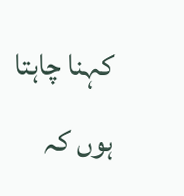کہنا چاہتا ہوں کہ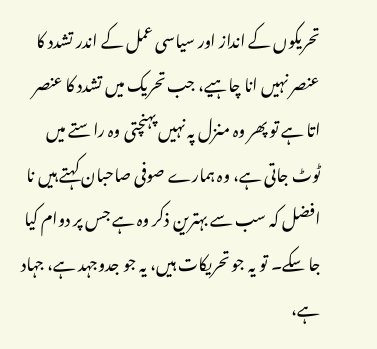تحریکوں کے انداز اور سیاسی عمل کے اندر تشدد کا عنصر نہیں انا چاہیے، جب تحریک میں تشدد کا عنصر اتا ہے تو پھر وہ منزل پہ نہیں پہنچتی وہ راستے میں ٹوٹ جاتی ہے، وہ ہمارے صوفی صاحبان کہتے ہیں نا افضل کہ سب سے بہترین ذکر وہ ہے جس پر دوام کیا جا سکے۔ تو یہ جو تحریکات ہیں، یہ جو جدوجہد ہے، جہاد ہے،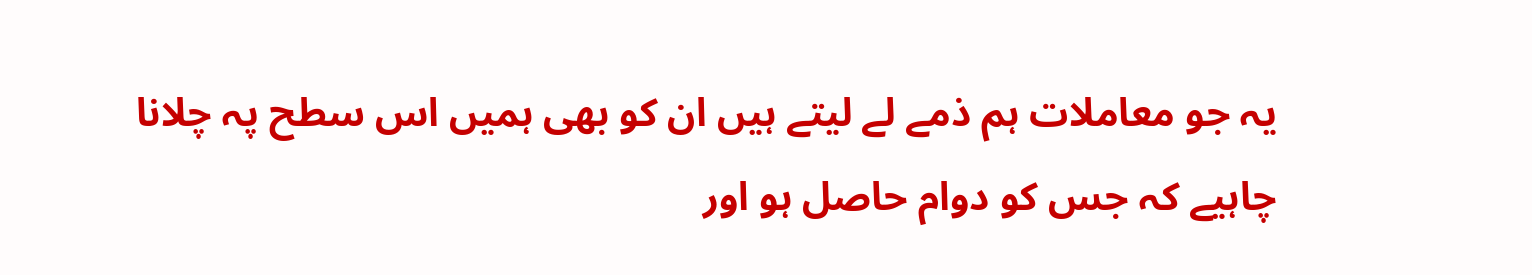یہ جو معاملات ہم ذمے لے لیتے ہیں ان کو بھی ہمیں اس سطح پہ چلانا چاہیے کہ جس کو دوام حاصل ہو اور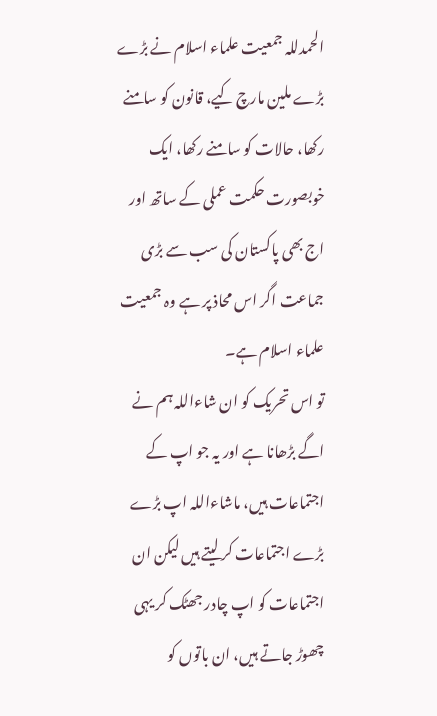الحمدللہ جمعیت علماء اسلام نے بڑے بڑے ملین مارچ کیے، قانون کو سامنے رکھا، حالات کو سامنے رکھا، ایک خوبصورت حکمت عملی کے ساتھ اور اج بھی پاکستان کی سب سے بڑی جماعت اگر اس محاذ پر ہے وہ جمعیت علماء اسلام ہے۔
تو اس تحریک کو ان شاءاللہ ہم نے اگے بڑھانا ہے اور یہ جو اپ کے اجتماعات ہیں، ماشاءاللہ اپ بڑے بڑے اجتماعات کر لیتے ہیں لیکن ان اجتماعات کو اپ چادر جھٹک کر یہی چھوڑ جاتے ہیں، ان باتوں کو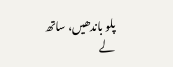پلو باندھیں، ساتھ لے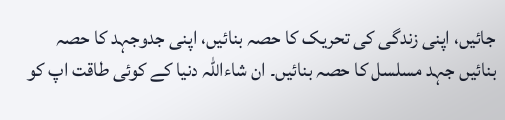جائیں، اپنی زندگی کی تحریک کا حصہ بنائیں، اپنی جدوجہد کا حصہ بنائیں جہد مسلسل کا حصہ بنائیں۔ ان شاءاللہ دنیا کے کوئی طاقت اپ کو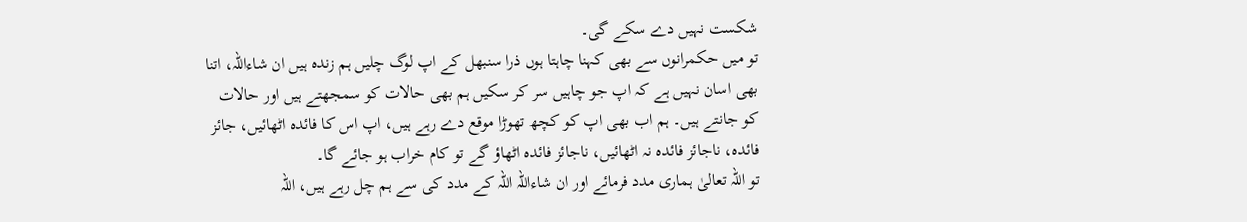شکست نہیں دے سکے گی۔
تو میں حکمرانوں سے بھی کہنا چاہتا ہوں ذرا سنبھل کے اپ لوگ چلیں ہم زندہ ہیں ان شاءاللہ، اتنا بھی اسان نہیں ہے کہ اپ جو چاہیں سر کر سکیں ہم بھی حالات کو سمجھتے ہیں اور حالات کو جانتے ہیں۔ ہم اب بھی اپ کو کچھ تھوڑا موقع دے رہے ہیں، اپ اس کا فائدہ اٹھائیں، جائز فائدہ، ناجائز فائدہ نہ اٹھائیں، ناجائز فائدہ اٹھاؤ گے تو کام خراب ہو جائے گا۔
تو اللہ تعالیٰ ہماری مدد فرمائے اور ان شاءاللہ اللہ کے مدد کی سے ہم چل رہے ہیں، اللہ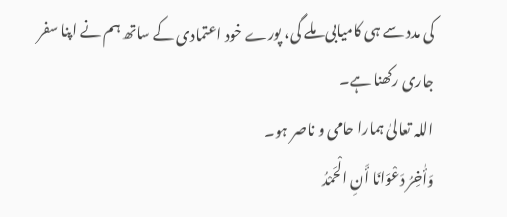کی مدد سے ہی کامیابی ملے گی، پورے خود اعتمادی کے ساتھ ہم نے اپنا سفر جاری رکھنا ہے۔
اللہ تعالیٰ ہمارا حامی و ناصر ہو۔
وَأٰخِرُ دَعْوَانَا أَنِ الْحَمْدُ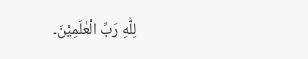لِلّٰهِ رَبِّ الْعٰلَمِیْنَ۔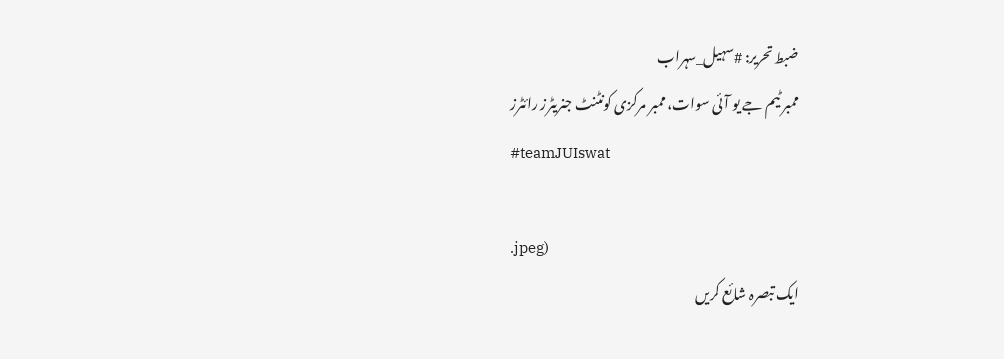ضبط تحریر: #سہیل_سہراب
ممبر ٹیم جے یو آئی سوات، ممبر مرکزی کونٹنٹ جنریٹرز رائٹرز
#teamJUIswat

.jpeg)
ایک تبصرہ شائع کریں